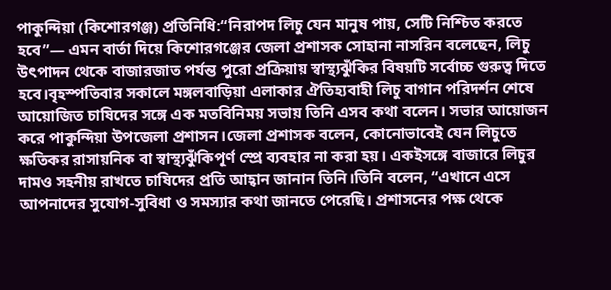পাকুন্দিয়া (কিশোরগঞ্জ) প্রতিনিধি:“নিরাপদ লিচু যেন মানুষ পায়, সেটি নিশ্চিত করতে হবে”— এমন বার্তা দিয়ে কিশোরগঞ্জের জেলা প্রশাসক সোহানা নাসরিন বলেছেন, লিচু উৎপাদন থেকে বাজারজাত পর্যন্ত পুরো প্রক্রিয়ায় স্বাস্থ্যঝুঁকির বিষয়টি সর্বোচ্চ গুরুত্ব দিতে হবে।বৃহস্পতিবার সকালে মঙ্গলবাড়িয়া এলাকার ঐতিহ্যবাহী লিচু বাগান পরিদর্শন শেষে আয়োজিত চাষিদের সঙ্গে এক মতবিনিময় সভায় তিনি এসব কথা বলেন। সভার আয়োজন করে পাকুন্দিয়া উপজেলা প্রশাসন।জেলা প্রশাসক বলেন, কোনোভাবেই যেন লিচুতে ক্ষতিকর রাসায়নিক বা স্বাস্থ্যঝুঁকিপূর্ণ স্প্রে ব্যবহার না করা হয়। একইসঙ্গে বাজারে লিচুর দামও সহনীয় রাখতে চাষিদের প্রতি আহ্বান জানান তিনি।তিনি বলেন, “এখানে এসে আপনাদের সুযোগ-সুবিধা ও সমস্যার কথা জানতে পেরেছি। প্রশাসনের পক্ষ থেকে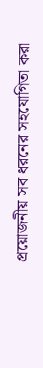প্রয়োজনীয় সব ধরনের সহযোগিতা করা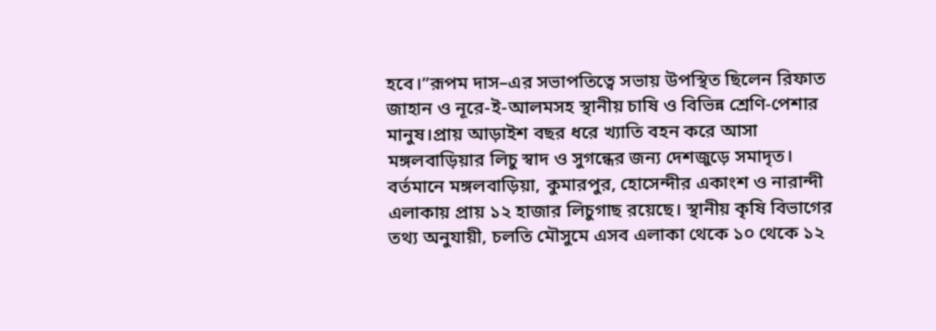হবে।”রূপম দাস–এর সভাপতিত্বে সভায় উপস্থিত ছিলেন রিফাত জাহান ও নূরে-ই-আলমসহ স্থানীয় চাষি ও বিভিন্ন শ্রেণি-পেশার মানুষ।প্রায় আড়াইশ বছর ধরে খ্যাতি বহন করে আসা মঙ্গলবাড়িয়ার লিচু স্বাদ ও সুগন্ধের জন্য দেশজুড়ে সমাদৃত। বর্তমানে মঙ্গলবাড়িয়া, কুমারপুর, হোসেন্দীর একাংশ ও নারান্দী এলাকায় প্রায় ১২ হাজার লিচুগাছ রয়েছে। স্থানীয় কৃষি বিভাগের তথ্য অনুযায়ী, চলতি মৌসুমে এসব এলাকা থেকে ১০ থেকে ১২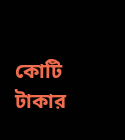কোটি টাকার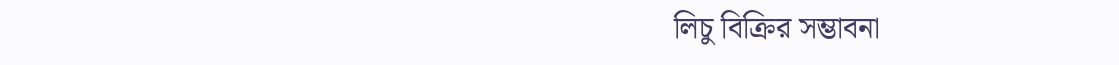লিচু বিক্রির সম্ভাবনা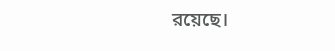রয়েছে।